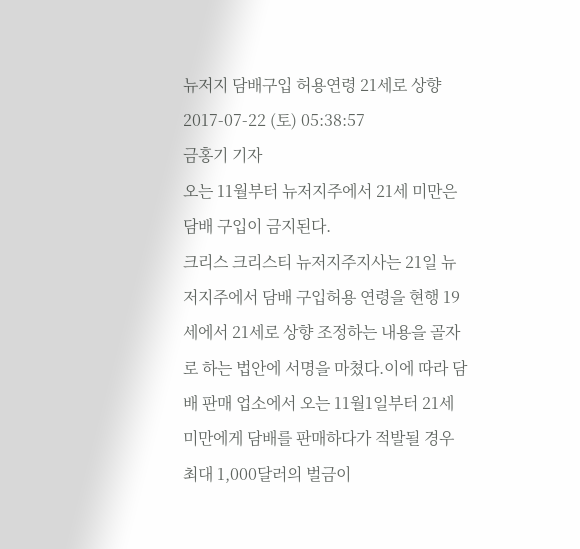뉴저지 담배구입 허용연령 21세로 상향
2017-07-22 (토) 05:38:57
금홍기 기자
오는 11월부터 뉴저지주에서 21세 미만은 담배 구입이 금지된다.
크리스 크리스티 뉴저지주지사는 21일 뉴저지주에서 담배 구입허용 연령을 현행 19세에서 21세로 상향 조정하는 내용을 골자로 하는 법안에 서명을 마쳤다.이에 따라 담배 판매 업소에서 오는 11월1일부터 21세 미만에게 담배를 판매하다가 적발될 경우 최대 1,000달러의 벌금이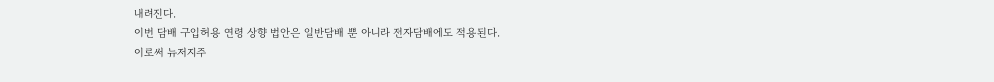내려진다.
이번 담배 구입허용 연령 상향 법안은 일반담배 뿐 아니라 전자담배에도 적용된다.
이로써 뉴저지주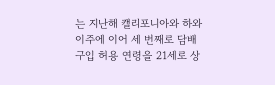는 지난해 캘리포니아와 하와이주에 이어 세 번째로 담배 구입 허용 연령을 21세로 상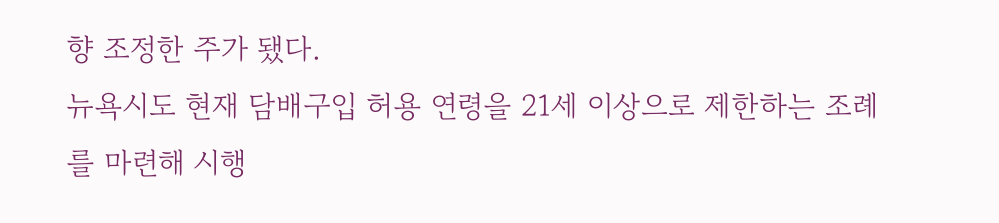향 조정한 주가 됐다.
뉴욕시도 현재 담배구입 허용 연령을 21세 이상으로 제한하는 조례를 마련해 시행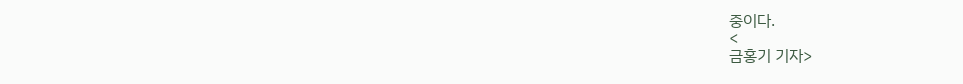중이다.
<
금홍기 기자>